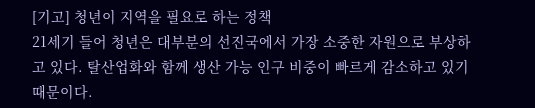[기고] 청년이 지역을 필요로 하는 정책
21세기 들어 청년은 대부분의 선진국에서 가장 소중한 자원으로 부상하고 있다. 탈산업화와 함께 생산 가능 인구 비중이 빠르게 감소하고 있기 때문이다.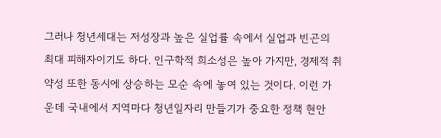그러나 청년세대는 저성장과 높은 실업률 속에서 실업과 빈곤의 최대 피해자이기도 하다. 인구학적 희소성은 높아 가지만, 경제적 취약성 또한 동시에 상승하는 모순 속에 놓여 있는 것이다. 이런 가운데 국내에서 지역마다 청년일자리 만들기가 중요한 정책 현안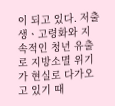이 되고 있다. 저출생ㆍ고령화와 지속적인 청년 유출로 지방소멸 위기가 현실로 다가오고 있기 때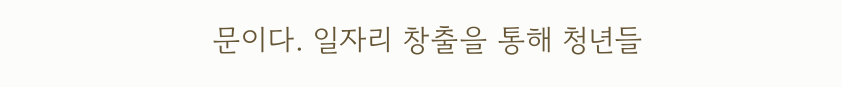문이다. 일자리 창출을 통해 청년들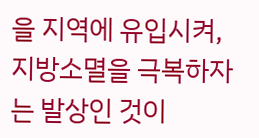을 지역에 유입시켜, 지방소멸을 극복하자는 발상인 것이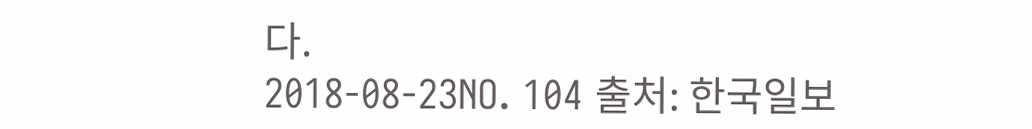다.
2018-08-23NO. 104 출처: 한국일보